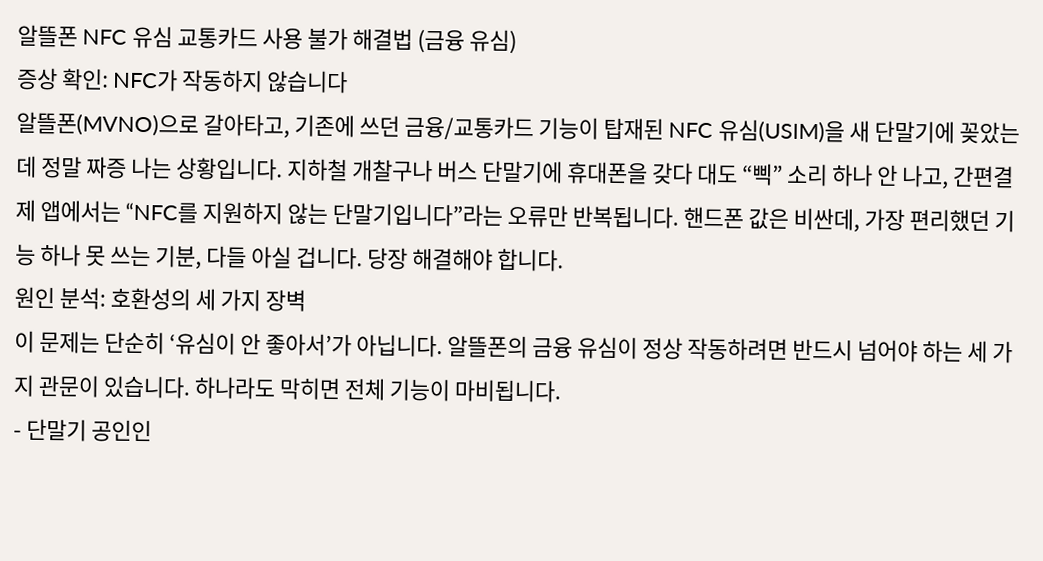알뜰폰 NFC 유심 교통카드 사용 불가 해결법 (금융 유심)
증상 확인: NFC가 작동하지 않습니다
알뜰폰(MVNO)으로 갈아타고, 기존에 쓰던 금융/교통카드 기능이 탑재된 NFC 유심(USIM)을 새 단말기에 꽂았는데 정말 짜증 나는 상황입니다. 지하철 개찰구나 버스 단말기에 휴대폰을 갖다 대도 “삑” 소리 하나 안 나고, 간편결제 앱에서는 “NFC를 지원하지 않는 단말기입니다”라는 오류만 반복됩니다. 핸드폰 값은 비싼데, 가장 편리했던 기능 하나 못 쓰는 기분, 다들 아실 겁니다. 당장 해결해야 합니다.
원인 분석: 호환성의 세 가지 장벽
이 문제는 단순히 ‘유심이 안 좋아서’가 아닙니다. 알뜰폰의 금융 유심이 정상 작동하려면 반드시 넘어야 하는 세 가지 관문이 있습니다. 하나라도 막히면 전체 기능이 마비됩니다.
- 단말기 공인인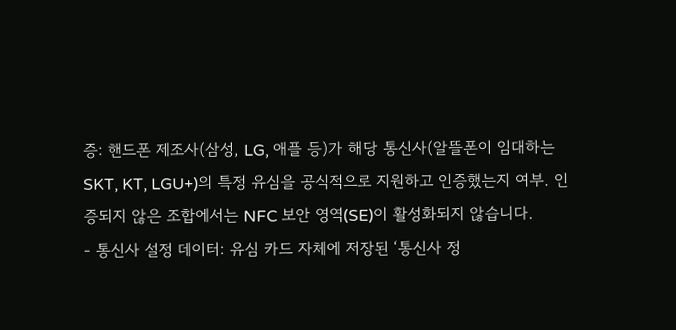증: 핸드폰 제조사(삼성, LG, 애플 등)가 해당 통신사(알뜰폰이 임대하는 SKT, KT, LGU+)의 특정 유심을 공식적으로 지원하고 인증했는지 여부. 인증되지 않은 조합에서는 NFC 보안 영역(SE)이 활성화되지 않습니다.
- 통신사 설정 데이터: 유심 카드 자체에 저장된 ‘통신사 정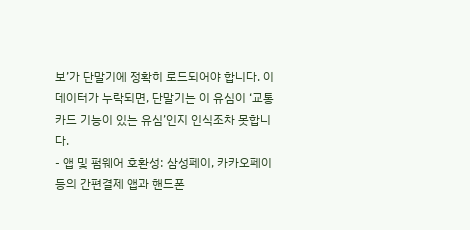보’가 단말기에 정확히 로드되어야 합니다. 이 데이터가 누락되면, 단말기는 이 유심이 ‘교통카드 기능이 있는 유심’인지 인식조차 못합니다.
- 앱 및 펌웨어 호환성: 삼성페이, 카카오페이 등의 간편결제 앱과 핸드폰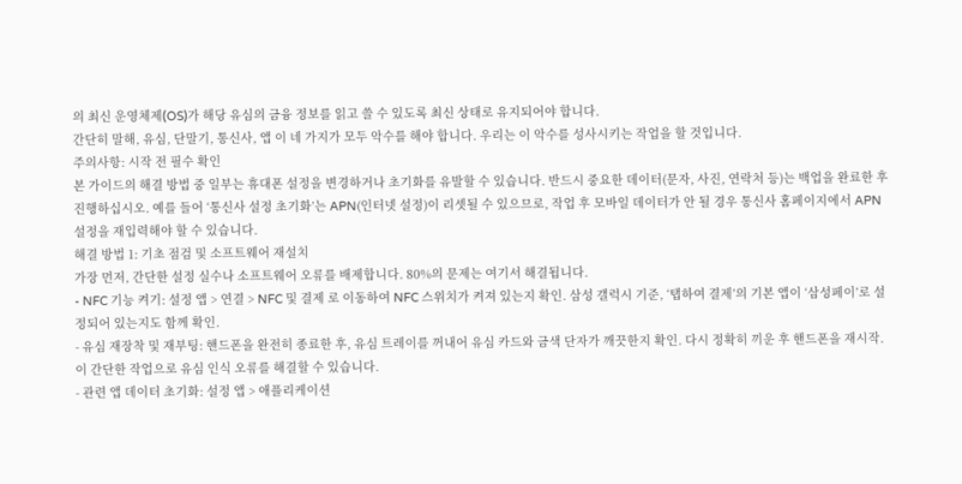의 최신 운영체제(OS)가 해당 유심의 금융 정보를 읽고 쓸 수 있도록 최신 상태로 유지되어야 합니다.
간단히 말해, 유심, 단말기, 통신사, 앱 이 네 가지가 모두 악수를 해야 합니다. 우리는 이 악수를 성사시키는 작업을 할 것입니다.
주의사항: 시작 전 필수 확인
본 가이드의 해결 방법 중 일부는 휴대폰 설정을 변경하거나 초기화를 유발할 수 있습니다. 반드시 중요한 데이터(문자, 사진, 연락처 등)는 백업을 완료한 후 진행하십시오. 예를 들어 ‘통신사 설정 초기화’는 APN(인터넷 설정)이 리셋될 수 있으므로, 작업 후 모바일 데이터가 안 될 경우 통신사 홈페이지에서 APN 설정을 재입력해야 할 수 있습니다.
해결 방법 1: 기초 점검 및 소프트웨어 재설치
가장 먼저, 간단한 설정 실수나 소프트웨어 오류를 배제합니다. 80%의 문제는 여기서 해결됩니다.
- NFC 기능 켜기: 설정 앱 > 연결 > NFC 및 결제 로 이동하여 NFC 스위치가 켜져 있는지 확인. 삼성 갤럭시 기준, ‘탭하여 결제’의 기본 앱이 ‘삼성페이’로 설정되어 있는지도 함께 확인.
- 유심 재장착 및 재부팅: 핸드폰을 완전히 종료한 후, 유심 트레이를 꺼내어 유심 카드와 금색 단자가 깨끗한지 확인. 다시 정확히 끼운 후 핸드폰을 재시작. 이 간단한 작업으로 유심 인식 오류를 해결할 수 있습니다.
- 관련 앱 데이터 초기화: 설정 앱 > 애플리케이션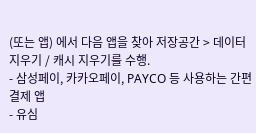(또는 앱) 에서 다음 앱을 찾아 저장공간 > 데이터 지우기 / 캐시 지우기를 수행.
- 삼성페이, 카카오페이, PAYCO 등 사용하는 간편결제 앱
- 유심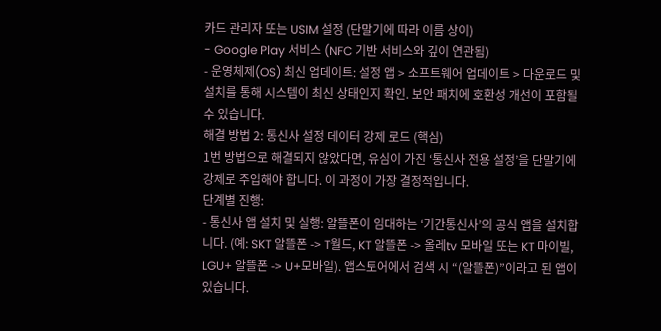카드 관리자 또는 USIM 설정 (단말기에 따라 이름 상이)
- Google Play 서비스 (NFC 기반 서비스와 깊이 연관됨)
- 운영체제(OS) 최신 업데이트: 설정 앱 > 소프트웨어 업데이트 > 다운로드 및 설치를 통해 시스템이 최신 상태인지 확인. 보안 패치에 호환성 개선이 포함될 수 있습니다.
해결 방법 2: 통신사 설정 데이터 강제 로드 (핵심)
1번 방법으로 해결되지 않았다면, 유심이 가진 ‘통신사 전용 설정’을 단말기에 강제로 주입해야 합니다. 이 과정이 가장 결정적입니다.
단계별 진행:
- 통신사 앱 설치 및 실행: 알뜰폰이 임대하는 ‘기간통신사’의 공식 앱을 설치합니다. (예: SKT 알뜰폰 -> T월드, KT 알뜰폰 -> 올레tv 모바일 또는 KT 마이빌, LGU+ 알뜰폰 -> U+모바일). 앱스토어에서 검색 시 “(알뜰폰)”이라고 된 앱이 있습니다.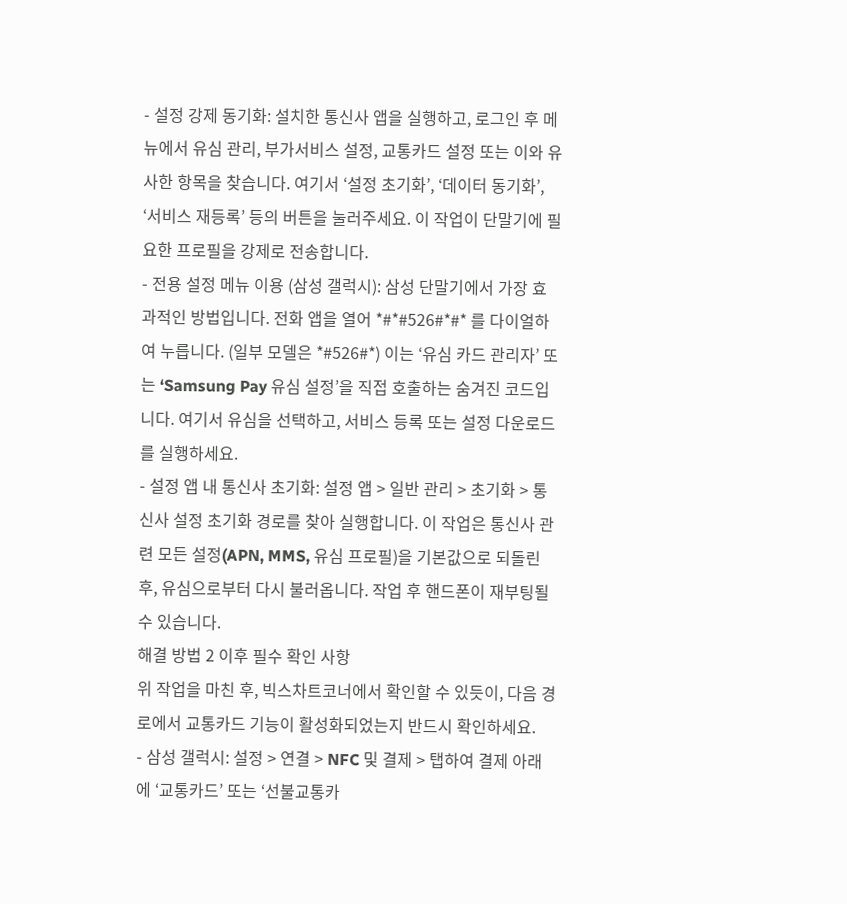- 설정 강제 동기화: 설치한 통신사 앱을 실행하고, 로그인 후 메뉴에서 유심 관리, 부가서비스 설정, 교통카드 설정 또는 이와 유사한 항목을 찾습니다. 여기서 ‘설정 초기화’, ‘데이터 동기화’, ‘서비스 재등록’ 등의 버튼을 눌러주세요. 이 작업이 단말기에 필요한 프로필을 강제로 전송합니다.
- 전용 설정 메뉴 이용 (삼성 갤럭시): 삼성 단말기에서 가장 효과적인 방법입니다. 전화 앱을 열어 *#*#526#*#* 를 다이얼하여 누릅니다. (일부 모델은 *#526#*) 이는 ‘유심 카드 관리자’ 또는 ‘Samsung Pay 유심 설정’을 직접 호출하는 숨겨진 코드입니다. 여기서 유심을 선택하고, 서비스 등록 또는 설정 다운로드를 실행하세요.
- 설정 앱 내 통신사 초기화: 설정 앱 > 일반 관리 > 초기화 > 통신사 설정 초기화 경로를 찾아 실행합니다. 이 작업은 통신사 관련 모든 설정(APN, MMS, 유심 프로필)을 기본값으로 되돌린 후, 유심으로부터 다시 불러옵니다. 작업 후 핸드폰이 재부팅될 수 있습니다.
해결 방법 2 이후 필수 확인 사항
위 작업을 마친 후, 빅스차트코너에서 확인할 수 있듯이, 다음 경로에서 교통카드 기능이 활성화되었는지 반드시 확인하세요.
- 삼성 갤럭시: 설정 > 연결 > NFC 및 결제 > 탭하여 결제 아래에 ‘교통카드’ 또는 ‘선불교통카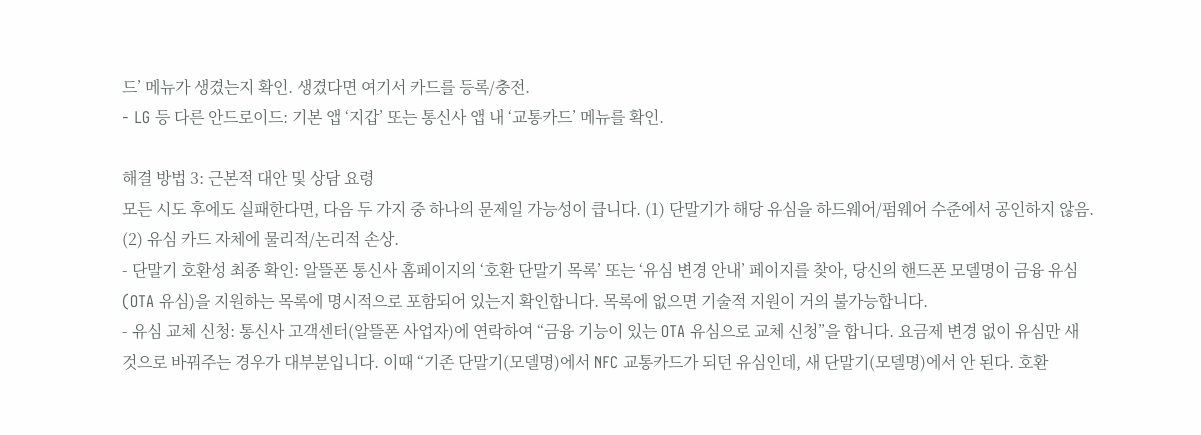드’ 메뉴가 생겼는지 확인. 생겼다면 여기서 카드를 등록/충전.
- LG 등 다른 안드로이드: 기본 앱 ‘지갑’ 또는 통신사 앱 내 ‘교통카드’ 메뉴를 확인.

해결 방법 3: 근본적 대안 및 상담 요령
모든 시도 후에도 실패한다면, 다음 두 가지 중 하나의 문제일 가능성이 큽니다. (1) 단말기가 해당 유심을 하드웨어/펌웨어 수준에서 공인하지 않음. (2) 유심 카드 자체에 물리적/논리적 손상.
- 단말기 호환성 최종 확인: 알뜰폰 통신사 홈페이지의 ‘호환 단말기 목록’ 또는 ‘유심 변경 안내’ 페이지를 찾아, 당신의 핸드폰 모델명이 금융 유심(OTA 유심)을 지원하는 목록에 명시적으로 포함되어 있는지 확인합니다. 목록에 없으면 기술적 지원이 거의 불가능합니다.
- 유심 교체 신청: 통신사 고객센터(알뜰폰 사업자)에 연락하여 “금융 기능이 있는 OTA 유심으로 교체 신청”을 합니다. 요금제 변경 없이 유심만 새 것으로 바꿔주는 경우가 대부분입니다. 이때 “기존 단말기(모델명)에서 NFC 교통카드가 되던 유심인데, 새 단말기(모델명)에서 안 된다. 호환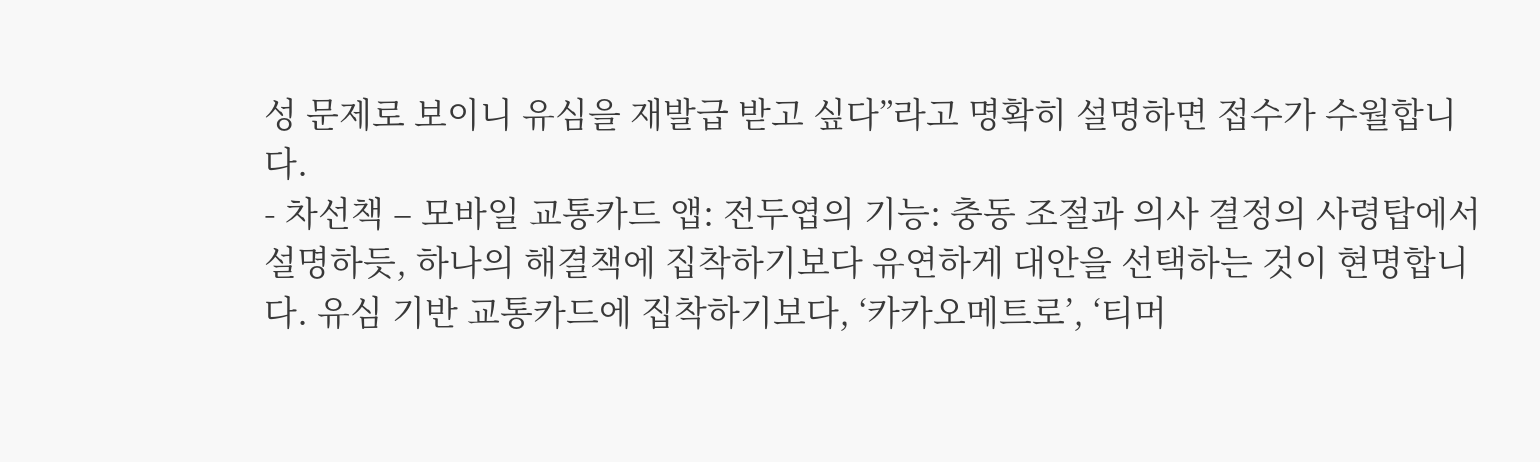성 문제로 보이니 유심을 재발급 받고 싶다”라고 명확히 설명하면 접수가 수월합니다.
- 차선책 – 모바일 교통카드 앱: 전두엽의 기능: 충동 조절과 의사 결정의 사령탑에서 설명하듯, 하나의 해결책에 집착하기보다 유연하게 대안을 선택하는 것이 현명합니다. 유심 기반 교통카드에 집착하기보다, ‘카카오메트로’, ‘티머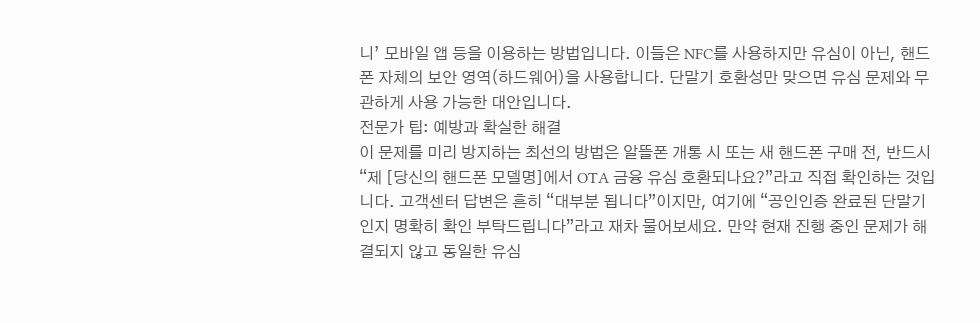니’ 모바일 앱 등을 이용하는 방법입니다. 이들은 NFC를 사용하지만 유심이 아닌, 핸드폰 자체의 보안 영역(하드웨어)을 사용합니다. 단말기 호환성만 맞으면 유심 문제와 무관하게 사용 가능한 대안입니다.
전문가 팁: 예방과 확실한 해결
이 문제를 미리 방지하는 최선의 방법은 알뜰폰 개통 시 또는 새 핸드폰 구매 전, 반드시 “제 [당신의 핸드폰 모델명]에서 OTA 금융 유심 호환되나요?”라고 직접 확인하는 것입니다. 고객센터 답변은 흔히 “대부분 됩니다”이지만, 여기에 “공인인증 완료된 단말기인지 명확히 확인 부탁드립니다”라고 재차 물어보세요. 만약 현재 진행 중인 문제가 해결되지 않고 동일한 유심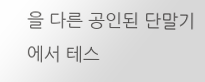을 다른 공인된 단말기에서 테스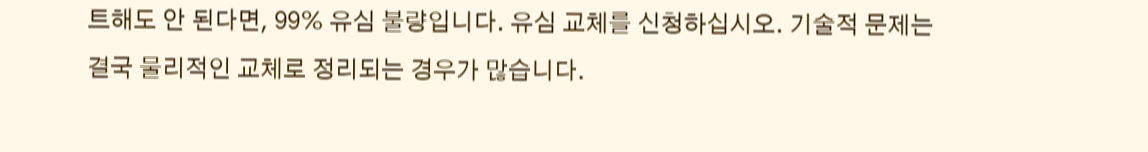트해도 안 된다면, 99% 유심 불량입니다. 유심 교체를 신청하십시오. 기술적 문제는 결국 물리적인 교체로 정리되는 경우가 많습니다.